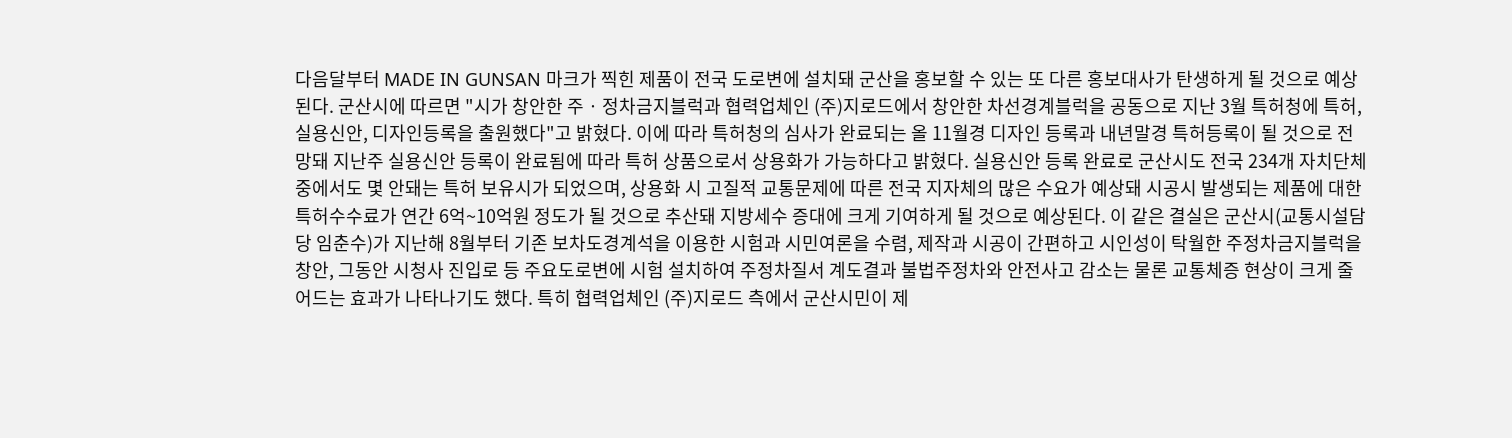다음달부터 MADE IN GUNSAN 마크가 찍힌 제품이 전국 도로변에 설치돼 군산을 홍보할 수 있는 또 다른 홍보대사가 탄생하게 될 것으로 예상된다. 군산시에 따르면 "시가 창안한 주 · 정차금지블럭과 협력업체인 (주)지로드에서 창안한 차선경계블럭을 공동으로 지난 3월 특허청에 특허, 실용신안, 디자인등록을 출원했다"고 밝혔다. 이에 따라 특허청의 심사가 완료되는 올 11월경 디자인 등록과 내년말경 특허등록이 될 것으로 전망돼 지난주 실용신안 등록이 완료됨에 따라 특허 상품으로서 상용화가 가능하다고 밝혔다. 실용신안 등록 완료로 군산시도 전국 234개 자치단체 중에서도 몇 안돼는 특허 보유시가 되었으며, 상용화 시 고질적 교통문제에 따른 전국 지자체의 많은 수요가 예상돼 시공시 발생되는 제품에 대한 특허수수료가 연간 6억~10억원 정도가 될 것으로 추산돼 지방세수 증대에 크게 기여하게 될 것으로 예상된다. 이 같은 결실은 군산시(교통시설담당 임춘수)가 지난해 8월부터 기존 보차도경계석을 이용한 시험과 시민여론을 수렴, 제작과 시공이 간편하고 시인성이 탁월한 주정차금지블럭을 창안, 그동안 시청사 진입로 등 주요도로변에 시험 설치하여 주정차질서 계도결과 불법주정차와 안전사고 감소는 물론 교통체증 현상이 크게 줄어드는 효과가 나타나기도 했다. 특히 협력업체인 (주)지로드 측에서 군산시민이 제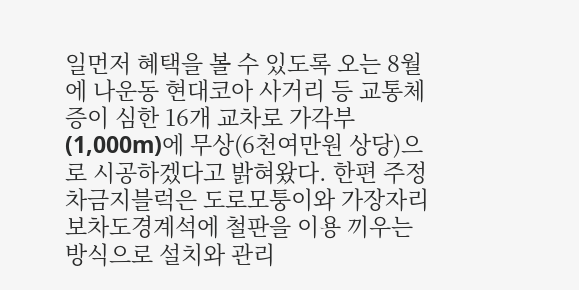일먼저 혜택을 볼 수 있도록 오는 8월에 나운동 현대코아 사거리 등 교통체증이 심한 16개 교차로 가각부(1,000m)에 무상(6천여만원 상당)으로 시공하겠다고 밝혀왔다. 한편 주정차금지블럭은 도로모퉁이와 가장자리 보차도경계석에 철판을 이용 끼우는 방식으로 설치와 관리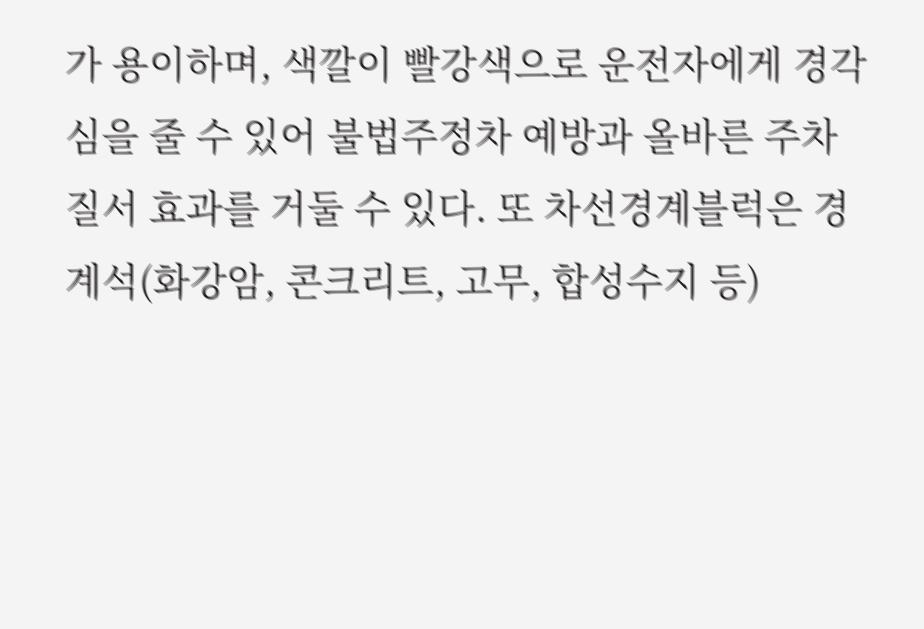가 용이하며, 색깔이 빨강색으로 운전자에게 경각심을 줄 수 있어 불법주정차 예방과 올바른 주차질서 효과를 거둘 수 있다. 또 차선경계블럭은 경계석(화강암, 콘크리트, 고무, 합성수지 등)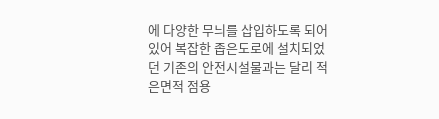에 다양한 무늬를 삽입하도록 되어있어 복잡한 좁은도로에 설치되었던 기존의 안전시설물과는 달리 적은면적 점용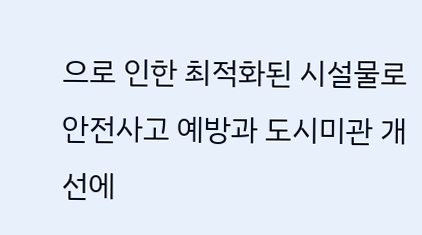으로 인한 최적화된 시설물로 안전사고 예방과 도시미관 개선에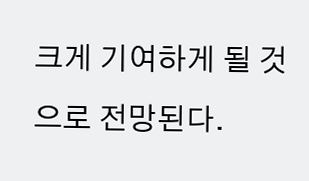크게 기여하게 될 것으로 전망된다.